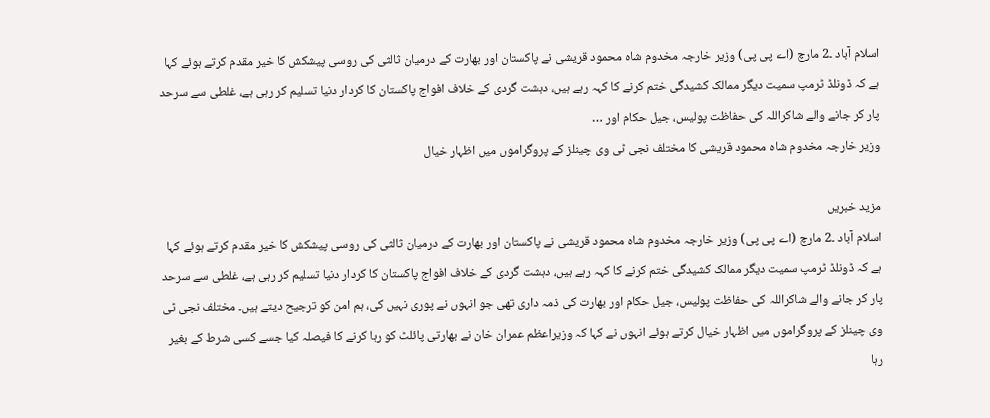اسلام آباد ۔2 مارچ (اے پی پی) وزیر خارجہ مخدوم شاہ محمود قریشی نے پاکستان اور بھارت کے درمیان ثالثی کی روسی پیشکش کا خیر مقدم کرتے ہوئے کہا ہے کہ ڈونلڈ ٹرمپ سمیت دیگر ممالک کشیدگی ختم کرنے کا کہہ رہے ہیں، دہشت گردی کے خلاف افواج پاکستان کا کردار دنیا تسلیم کر رہی ہے، غلطی سے سرحد پار کر جانے والے شاکراللہ کی حفاظت پولیس، جیل حکام اور …
وزیر خارجہ مخدوم شاہ محمود قریشی کا مختلف نجی ٹی وی چینلز کے پروگراموں میں اظہار خیال

مزید خبریں
اسلام آباد ۔2 مارچ (اے پی پی) وزیر خارجہ مخدوم شاہ محمود قریشی نے پاکستان اور بھارت کے درمیان ثالثی کی روسی پیشکش کا خیر مقدم کرتے ہوئے کہا ہے کہ ڈونلڈ ٹرمپ سمیت دیگر ممالک کشیدگی ختم کرنے کا کہہ رہے ہیں، دہشت گردی کے خلاف افواج پاکستان کا کردار دنیا تسلیم کر رہی ہے، غلطی سے سرحد پار کر جانے والے شاکراللہ کی حفاظت پولیس، جیل حکام اور بھارت کی ذمہ داری تھی جو انہوں نے پوری نہیں کی، ہم امن کو ترجیح دیتے ہیں۔ مختلف نجی ٹی وی چینلز کے پروگراموں میں اظہار خیال کرتے ہوئے انہوں نے کہا کہ وزیراعظم عمران خان نے بھارتی پائلٹ کو رہا کرنے کا فیصلہ کیا جسے کسی شرط کے بغیر رہا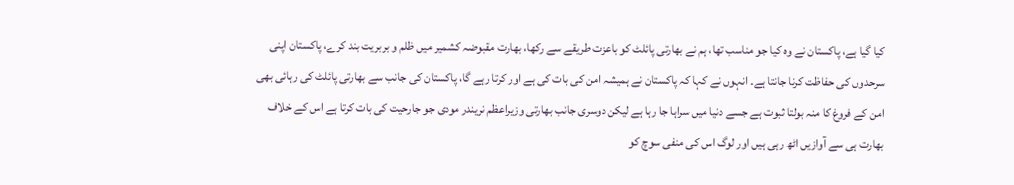کیا گیا ہے، پاکستان نے وہ کیا جو مناسب تھا، ہم نے بھارتی پائلٹ کو باعزت طریقے سے رکھا، بھارت مقبوضہ کشمیر میں ظلم و بربریت بند کرے، پاکستان اپنی سرحدوں کی حفاظت کرنا جانتا ہے۔ انہوں نے کہا کہ پاکستان نے ہمیشہ امن کی بات کی ہے اور کرتا رہے گا، پاکستان کی جانب سے بھارتی پائلٹ کی رہائی بھی امن کے فروغ کا منہ بولتا ثبوت ہے جسے دنیا میں سراہا جا رہا ہے لیکن دوسری جانب بھارتی وزیراعظم نریندر مودی جو جارحیت کی بات کرتا ہے اس کے خلاف بھارت ہی سے آوازیں اٹھ رہی ہیں اور لوگ اس کی منفی سوچ کو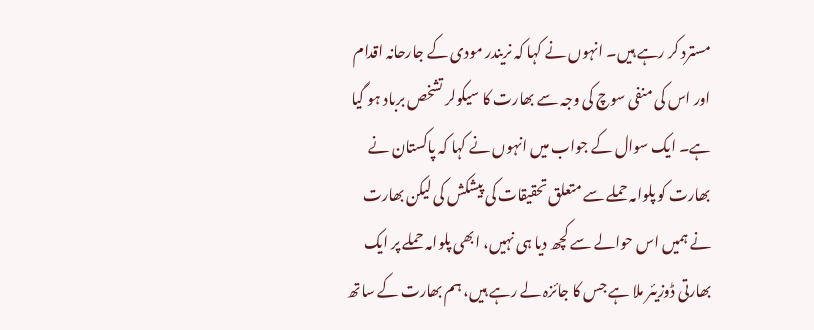مسترد کر رہے ہیں۔ انہوں نے کہا کہ نریندر مودی کے جارحانہ اقدام اور اس کی منفی سوچ کی وجہ سے بھارت کا سیکولر تشخص برباد ہو گیا ہے۔ ایک سوال کے جواب میں انہوں نے کہا کہ پاکستان نے بھارت کو پلوامہ حملے سے متعلق تحقیقات کی پیشکش کی لیکن بھارت نے ہمیں اس حوالے سے کچھ دیا ہی نہیں، ابھی پلوامہ حملے پر ایک بھارتی ڈوزیئر ملا ہے جس کا جائزہ لے رہے ہیں، ہم بھارت کے ساتھ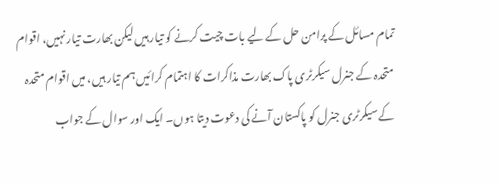تمام مسائل کے پرامن حل کے لیے بات چیت کرنے کو تیار ہیں لیکن بھارت تیار نہیں، اقوام متحدہ کے جنرل سیکرٹری پاک بھارت مذاکرات کا اہتمام کرائیں ہم تیار ہیں، میں اقوام متحدہ کے سیکرٹری جنرل کو پاکستان آنے کی دعوت دیتا ہوں۔ ایک اور سوال کے جواب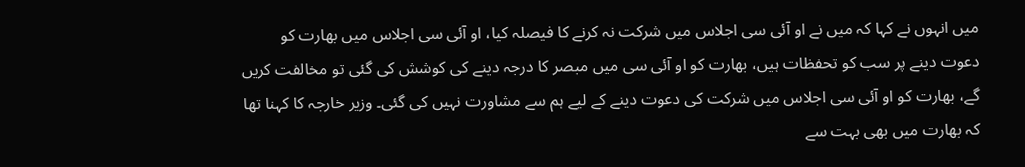میں انہوں نے کہا کہ میں نے او آئی سی اجلاس میں شرکت نہ کرنے کا فیصلہ کیا، او آئی سی اجلاس میں بھارت کو دعوت دینے پر سب کو تحفظات ہیں، بھارت کو او آئی سی میں مبصر کا درجہ دینے کی کوشش کی گئی تو مخالفت کریں گے، بھارت کو او آئی سی اجلاس میں شرکت کی دعوت دینے کے لیے ہم سے مشاورت نہیں کی گئی۔ وزیر خارجہ کا کہنا تھا کہ بھارت میں بھی بہت سے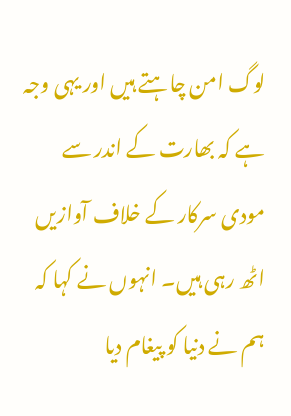لوگ امن چاہتے ہیں اور یہی وجہ ہے کہ بھارت کے اندر سے مودی سرکار کے خلاف آوازیں اٹھ رہی ہیں۔ انہوں نے کہا کہ ہم نے دنیا کو پیغام دیا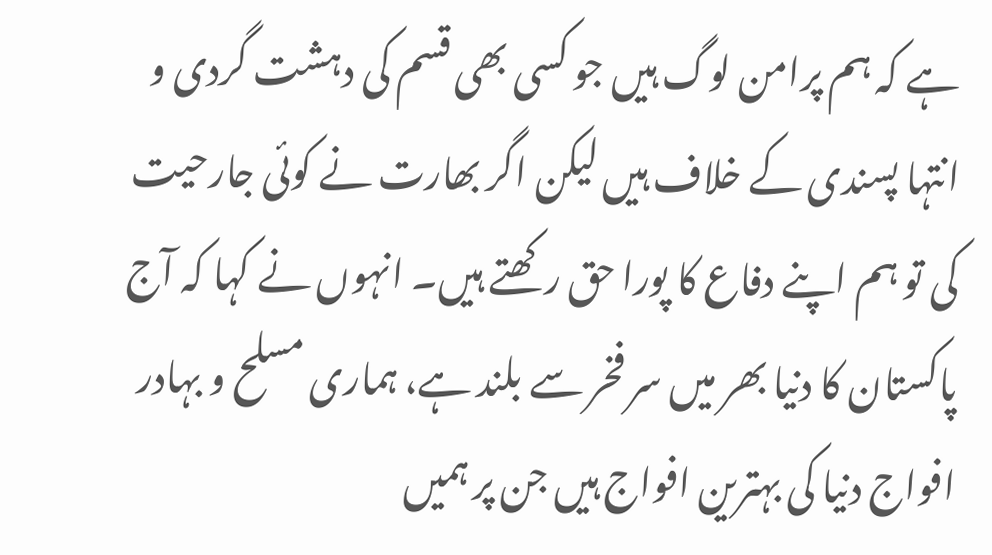ہے کہ ہم پرامن لوگ ہیں جو کسی بھی قسم کی دہشت گردی و انتہا پسندی کے خلاف ہیں لیکن اگر بھارت نے کوئی جارحیت کی تو ہم اپنے دفاع کا پورا حق رکھتے ہیں۔ انہوں نے کہا کہ آج پاکستان کا دنیا بھر میں سر فخر سے بلند ہے، ہماری مسلح و بہادر افواج دنیا کی بہترین افواج ہیں جن پر ہمیں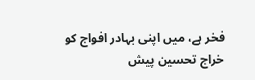فخر ہے، میں اپنی بہادر افواج کو خراج تحسین پیش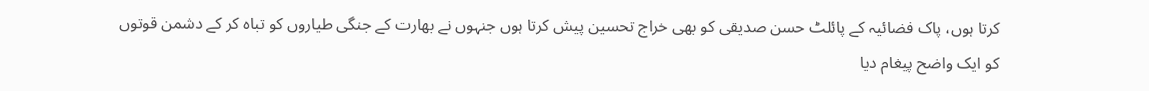کرتا ہوں، پاک فضائیہ کے پائلٹ حسن صدیقی کو بھی خراج تحسین پیش کرتا ہوں جنہوں نے بھارت کے جنگی طیاروں کو تباہ کر کے دشمن قوتوں کو ایک واضح پیغام دیا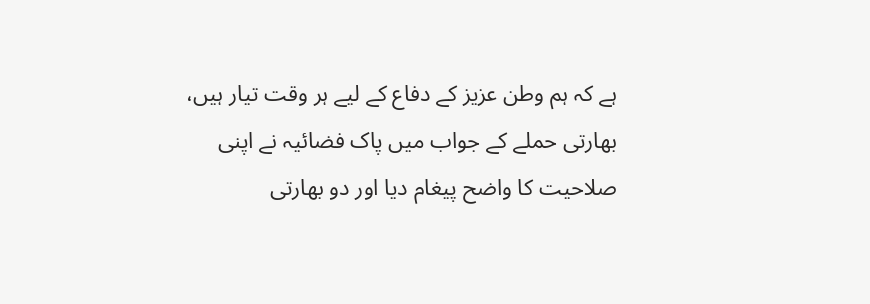ہے کہ ہم وطن عزیز کے دفاع کے لیے ہر وقت تیار ہیں، بھارتی حملے کے جواب میں پاک فضائیہ نے اپنی صلاحیت کا واضح پیغام دیا اور دو بھارتی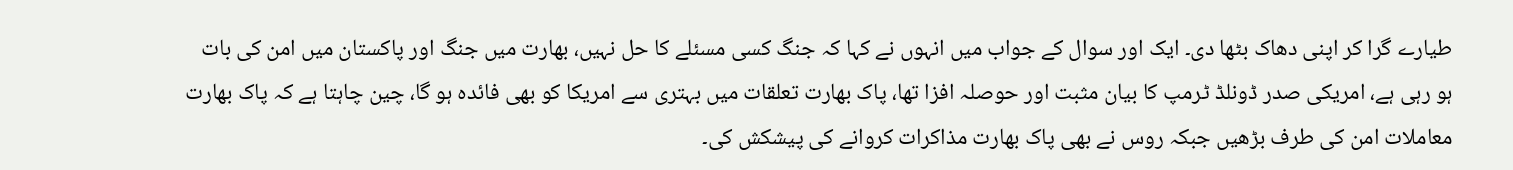طیارے گرا کر اپنی دھاک بٹھا دی۔ ایک اور سوال کے جواب میں انہوں نے کہا کہ جنگ کسی مسئلے کا حل نہیں، بھارت میں جنگ اور پاکستان میں امن کی بات ہو رہی ہے، امریکی صدر ڈونلڈ ٹرمپ کا بیان مثبت اور حوصلہ افزا تھا، پاک بھارت تعلقات میں بہتری سے امریکا کو بھی فائدہ ہو گا، چین چاہتا ہے کہ پاک بھارت معاملات امن کی طرف بڑھیں جبکہ روس نے بھی پاک بھارت مذاکرات کروانے کی پیشکش کی۔